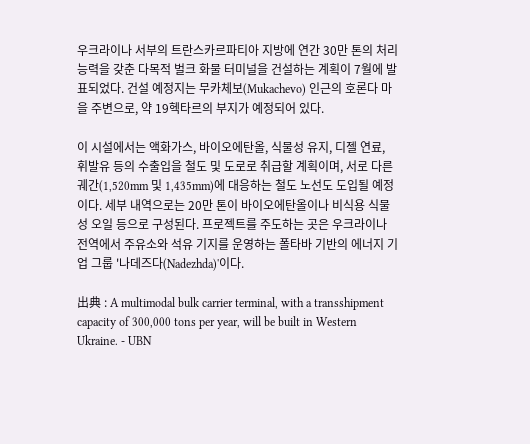우크라이나 서부의 트란스카르파티아 지방에 연간 30만 톤의 처리 능력을 갖춘 다목적 벌크 화물 터미널을 건설하는 계획이 7월에 발표되었다. 건설 예정지는 무카체보(Mukachevo) 인근의 호론다 마을 주변으로, 약 19헥타르의 부지가 예정되어 있다.

이 시설에서는 액화가스, 바이오에탄올, 식물성 유지, 디젤 연료, 휘발유 등의 수출입을 철도 및 도로로 취급할 계획이며, 서로 다른 궤간(1,520mm 및 1,435mm)에 대응하는 철도 노선도 도입될 예정이다. 세부 내역으로는 20만 톤이 바이오에탄올이나 비식용 식물성 오일 등으로 구성된다. 프로젝트를 주도하는 곳은 우크라이나 전역에서 주유소와 석유 기지를 운영하는 폴타바 기반의 에너지 기업 그룹 '나데즈다(Nadezhda)'이다.

出典 : A multimodal bulk carrier terminal, with a transshipment capacity of 300,000 tons per year, will be built in Western Ukraine. - UBN